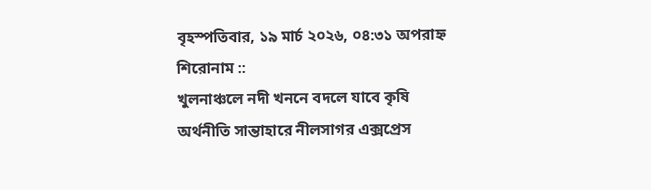বৃহস্পতিবার, ১৯ মার্চ ২০২৬, ০৪:৩১ অপরাহ্ন
শিরোনাম ::
খুলনাঞ্চলে নদী খননে বদলে যাবে কৃষি অর্থনীতি সান্তাহারে নীলসাগর এক্সপ্রেস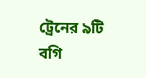ট্রেনের ৯টি বগি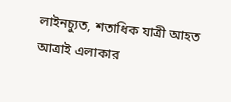লাইনচ্যুত, শতাধিক যাত্রী আহত আত্রাই এলাকার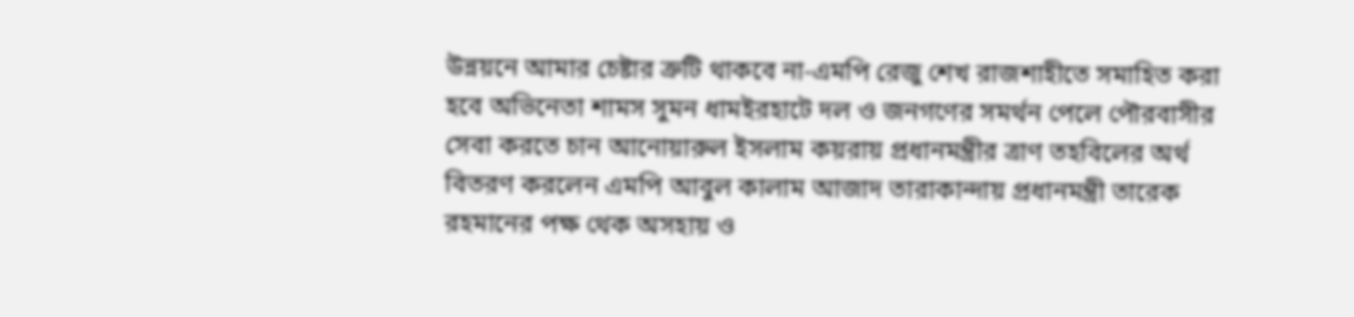উন্নয়নে আমার চেষ্টার ত্রুটি থাকবে না-এমপি রেজু শেখ রাজশাহীতে সমাহিত করা হবে অভিনেতা শামস সুমন ধামইরহাটে দল ও জনগণের সমর্থন পেলে পৌরবাসীর সেবা করতে চান আনোয়ারুল ইসলাম কয়রায় প্রধানমন্ত্রীর ত্রাণ তহবিলের অর্থ বিতরণ করলেন এমপি আবুল কালাম আজাদ তারাকান্দায় প্রধানমন্ত্রী তারেক রহমানের পক্ষ থেক অসহায় ও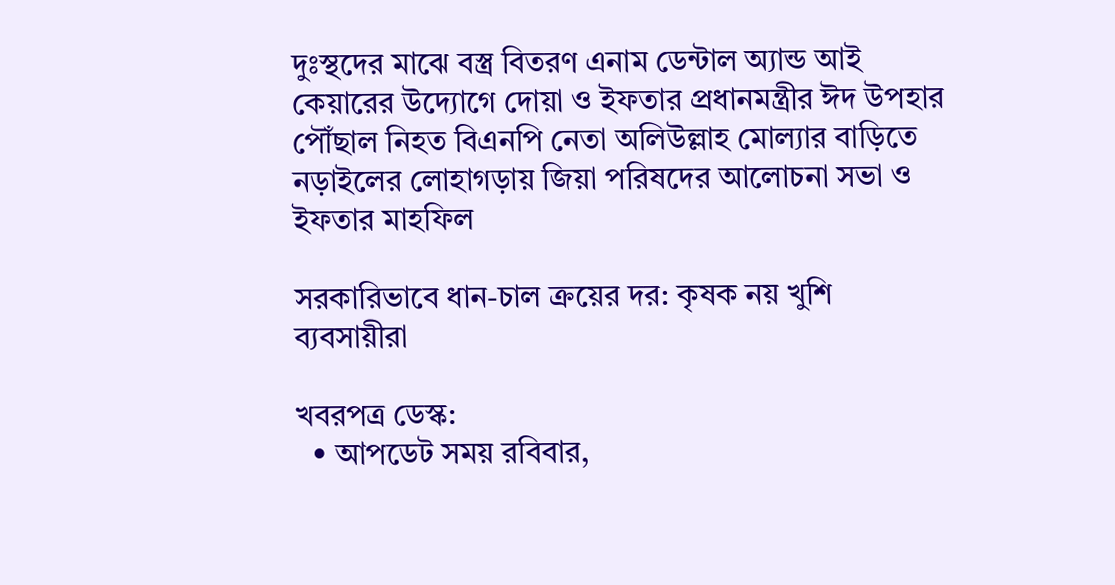দুঃস্থদের মাঝে বস্ত্র বিতরণ এনাম ডেন্টাল অ্যান্ড আই কেয়ারের উদ্যোগে দোয়া ও ইফতার প্রধানমন্ত্রীর ঈদ উপহার পৌঁছাল নিহত বিএনপি নেতা অলিউল্লাহ মোল্যার বাড়িতে নড়াইলের লোহাগড়ায় জিয়া পরিষদের আলোচনা সভা ও ইফতার মাহফিল

সরকারিভাবে ধান-চাল ক্রয়ের দর: কৃষক নয় খুশি ব্যবসায়ীরা

খবরপত্র ডেস্ক:
  • আপডেট সময় রবিবার,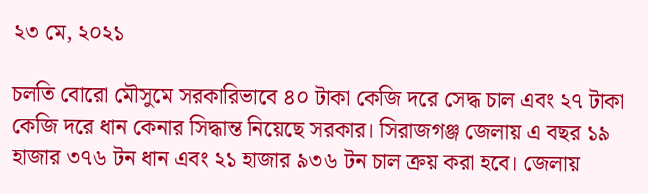২৩ মে, ২০২১

চলতি বোরো মৌসুমে সরকারিভাবে ৪০ টাকা কেজি দরে সেদ্ধ চাল এবং ২৭ টাকা কেজি দরে ধান কেনার সিদ্ধান্ত নিয়েছে সরকার। সিরাজগঞ্জ জেলায় এ বছর ১৯ হাজার ৩৭৬ টন ধান এবং ২১ হাজার ৯৩৬ টন চাল ক্রয় করা হবে। জেলায়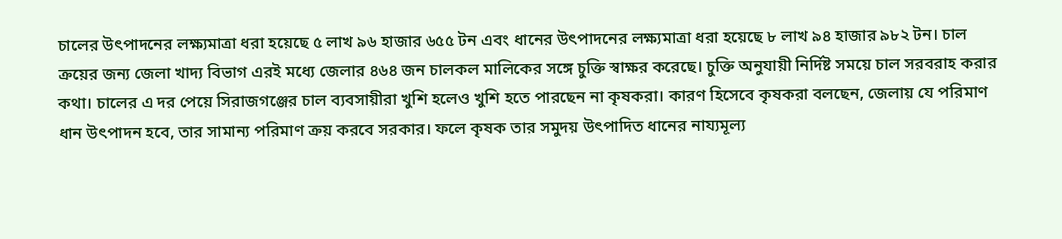চালের উৎপাদনের লক্ষ্যমাত্রা ধরা হয়েছে ৫ লাখ ৯৬ হাজার ৬৫৫ টন এবং ধানের উৎপাদনের লক্ষ্যমাত্রা ধরা হয়েছে ৮ লাখ ৯৪ হাজার ৯৮২ টন। চাল ক্রয়ের জন্য জেলা খাদ্য বিভাগ এরই মধ্যে জেলার ৪৬৪ জন চালকল মালিকের সঙ্গে চুক্তি স্বাক্ষর করেছে। চুক্তি অনুযায়ী নির্দিষ্ট সময়ে চাল সরবরাহ করার কথা। চালের এ দর পেয়ে সিরাজগঞ্জের চাল ব্যবসায়ীরা খুশি হলেও খুশি হতে পারছেন না কৃষকরা। কারণ হিসেবে কৃষকরা বলছেন, জেলায় যে পরিমাণ ধান উৎপাদন হবে, তার সামান্য পরিমাণ ক্রয় করবে সরকার। ফলে কৃষক তার সমুদয় উৎপাদিত ধানের নায্যমূল্য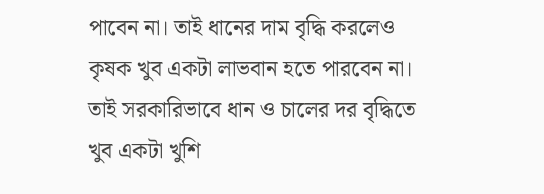পাবেন না। তাই ধানের দাম বৃদ্ধি করলেও কৃষক খুব একটা লাভবান হতে পারবেন না। তাই সরকারিভাবে ধান ও চালের দর বৃদ্ধিতে খুব একটা খুশি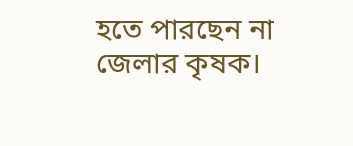হতে পারছেন না জেলার কৃষক।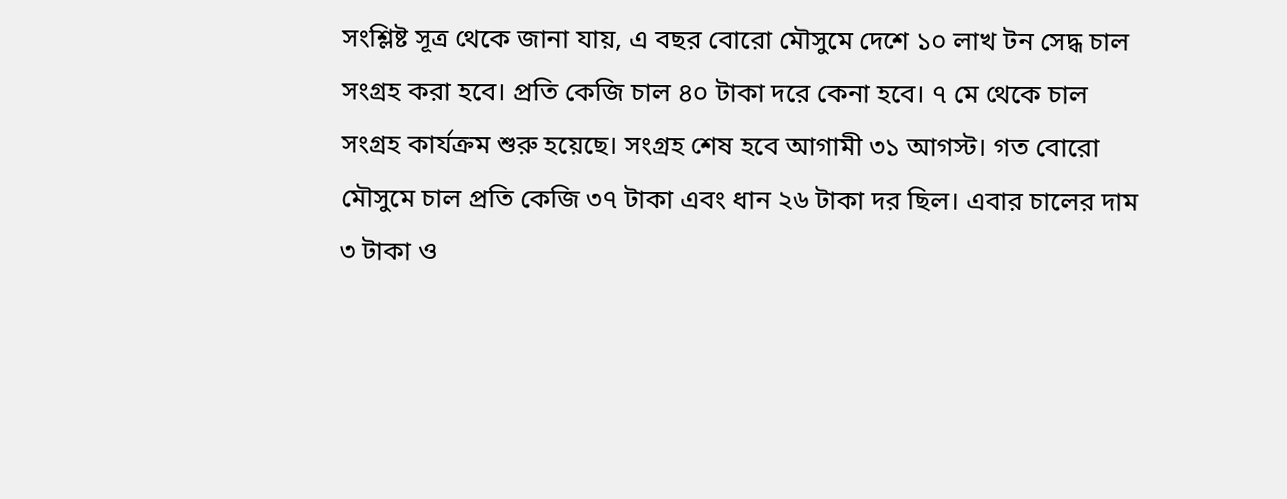সংশ্লিষ্ট সূত্র থেকে জানা যায়, এ বছর বোরো মৌসুমে দেশে ১০ লাখ টন সেদ্ধ চাল সংগ্রহ করা হবে। প্রতি কেজি চাল ৪০ টাকা দরে কেনা হবে। ৭ মে থেকে চাল সংগ্রহ কার্যক্রম শুরু হয়েছে। সংগ্রহ শেষ হবে আগামী ৩১ আগস্ট। গত বোরো মৌসুমে চাল প্রতি কেজি ৩৭ টাকা এবং ধান ২৬ টাকা দর ছিল। এবার চালের দাম ৩ টাকা ও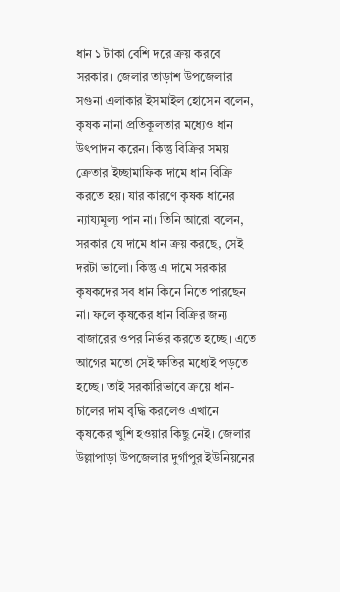ধান ১ টাকা বেশি দরে ক্রয় করবে সরকার। জেলার তাড়াশ উপজেলার সগুনা এলাকার ইসমাইল হোসেন বলেন, কৃষক নানা প্রতিকূলতার মধ্যেও ধান উৎপাদন করেন। কিন্তু বিক্রির সময় ক্রেতার ইচ্ছামাফিক দামে ধান বিক্রি করতে হয়। যার কারণে কৃষক ধানের ন্যায্যমূল্য পান না। তিনি আরো বলেন, সরকার যে দামে ধান ক্রয় করছে, সেই দরটা ভালো। কিন্তু এ দামে সরকার কৃষকদের সব ধান কিনে নিতে পারছেন না। ফলে কৃষকের ধান বিক্রির জন্য বাজারের ওপর নির্ভর করতে হচ্ছে। এতে আগের মতো সেই ক্ষতির মধ্যেই পড়তে হচ্ছে। তাই সরকারিভাবে ক্রয়ে ধান-চালের দাম বৃদ্ধি করলেও এখানে কৃষকের খুশি হওয়ার কিছু নেই। জেলার উল্লাপাড়া উপজেলার দুর্গাপুর ইউনিয়নের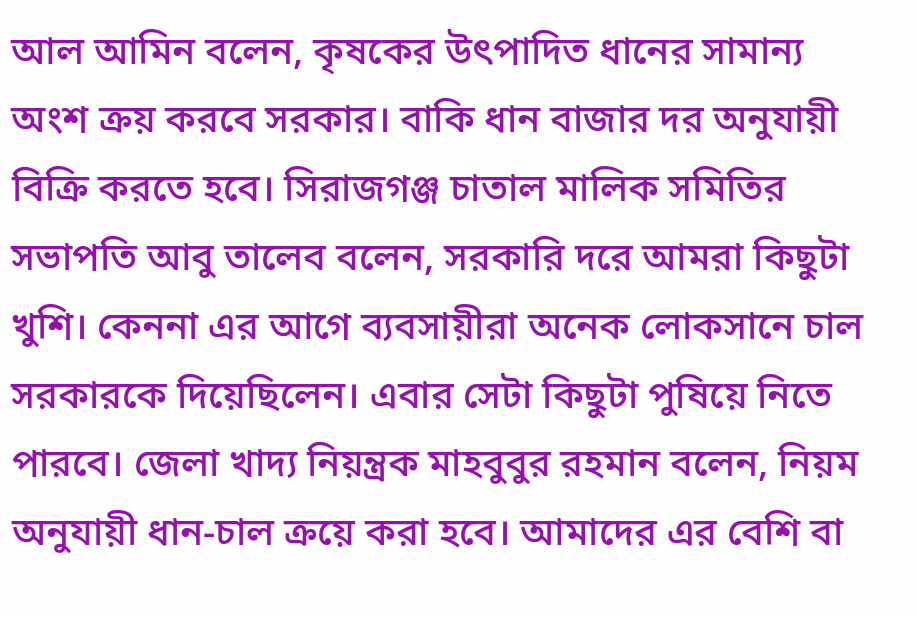আল আমিন বলেন, কৃষকের উৎপাদিত ধানের সামান্য অংশ ক্রয় করবে সরকার। বাকি ধান বাজার দর অনুযায়ী বিক্রি করতে হবে। সিরাজগঞ্জ চাতাল মালিক সমিতির সভাপতি আবু তালেব বলেন, সরকারি দরে আমরা কিছুটা খুশি। কেননা এর আগে ব্যবসায়ীরা অনেক লোকসানে চাল সরকারকে দিয়েছিলেন। এবার সেটা কিছুটা পুষিয়ে নিতে পারবে। জেলা খাদ্য নিয়ন্ত্রক মাহবুবুর রহমান বলেন, নিয়ম অনুযায়ী ধান-চাল ক্রয়ে করা হবে। আমাদের এর বেশি বা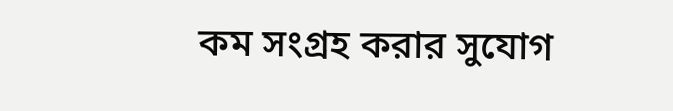কম সংগ্রহ করার সুযোগ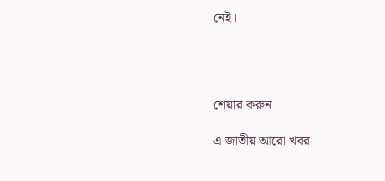নেই।




শেয়ার করুন

এ জাতীয় আরো খবর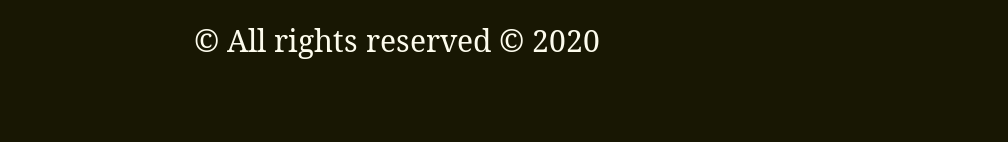© All rights reserved © 2020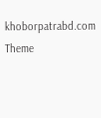khoborpatrabd.com
Theme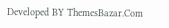Developed BY ThemesBazar.Com